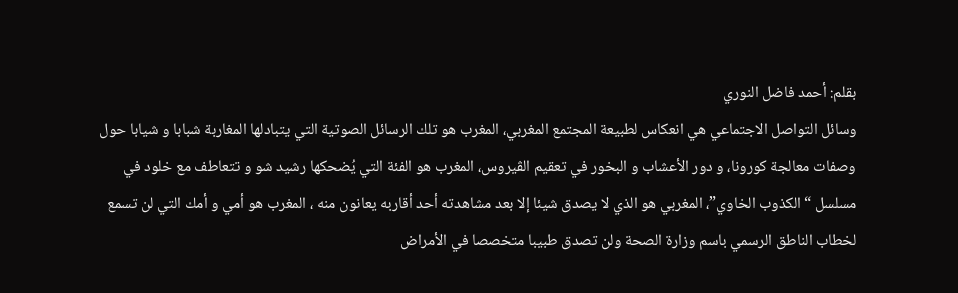بقلم: أحمد فاضل النوري
وسائل التواصل الاجتماعي هي انعكاس لطبيعة المجتمع المغربي، المغرب هو تلك الرسائل الصوتية التي يتبادلها المغاربة شبابا و شيابا حول وصفات معالجة كورونا، و دور الأعشاب و البخور في تعقيم الڤيروس، المغرب هو الفئة التي يُضحكها رشيد شو و تتعاطف مع خلود في مسلسل “الكذوب الخاوي”، المغربي هو الذي لا يصدق شيئا إلا بعد مشاهدته أحد أقاربه يعانون منه ، المغرب هو أمي و أمك التي لن تسمع لخطاب الناطق الرسمي باسم وزارة الصحة ولن تصدق طبيبا متخصصا في الأمراض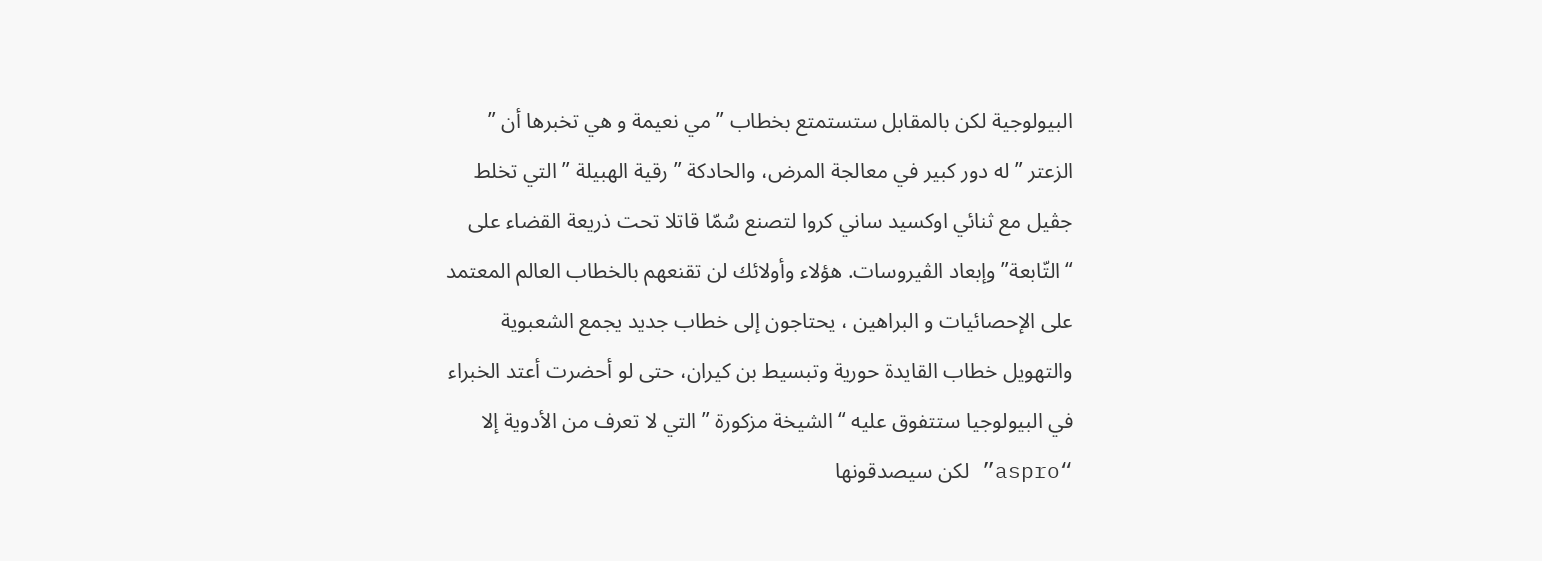البيولوجية لكن بالمقابل ستستمتع بخطاب ” مي نعيمة و هي تخبرها أن ” الزعتر ” له دور كبير في معالجة المرض، والحادكة ” رقية الهبيلة ” التي تخلط جڤيل مع ثنائي اوكسيد ساني كروا لتصنع سُمّا قاتلا تحت ذريعة القضاء على “التّابعة” وإبعاد الڤيروسات. هؤلاء وأولائك لن تقنعهم بالخطاب العالم المعتمد على الإحصائيات و البراهين ، يحتاجون إلى خطاب جديد يجمع الشعبوية والتهويل خطاب القايدة حورية وتبسيط بن كيران، حتى لو أحضرت أعتد الخبراء في البيولوجيا ستتفوق عليه “الشيخة مزكورة ” التي لا تعرف من الأدوية إلا “aspro” لكن سيصدقونها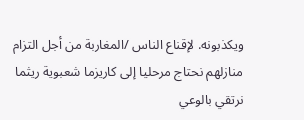ويكذبونه. لإقناع الناس /المغاربة من أجل التزام منازلهم نحتاج مرحليا إلى كاريزما شعبوية ريثما نرتقي بالوعي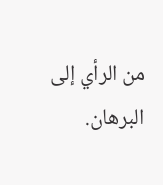من الرأي إلى البرهان.